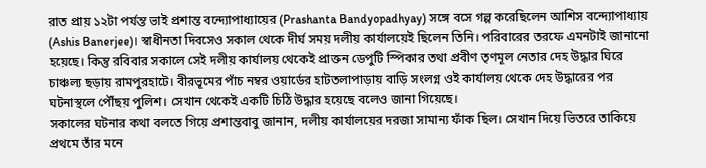রাত প্রায় ১২টা পর্যন্ত ভাই প্রশান্ত বন্দ্যোপাধ্যায়ের (Prashanta Bandyopadhyay) সঙ্গে বসে গল্প করেছিলেন আশিস বন্দ্যোপাধ্যায় (Ashis Banerjee)। স্বাধীনতা দিবসেও সকাল থেকে দীর্ঘ সময় দলীয় কার্যালয়েই ছিলেন তিনি। পরিবারের তরফে এমনটাই জানানো হয়েছে। কিন্তু রবিবার সকালে সেই দলীয় কার্যালয় থেকেই প্রাক্তন ডেপুটি স্পিকার তথা প্রবীণ তৃণমূল নেতার দেহ উদ্ধার ঘিরে চাঞ্চল্য ছড়ায় রামপুরহাটে। বীরভূমের পাঁচ নম্বর ওয়ার্ডের হাটতলাপাড়ায় বাড়ি সংলগ্ন ওই কার্যালয় থেকে দেহ উদ্ধারের পর ঘটনাস্থলে পৌঁছয় পুলিশ। সেখান থেকেই একটি চিঠি উদ্ধার হয়েছে বলেও জানা গিয়েছে।
সকালের ঘটনার কথা বলতে গিয়ে প্রশান্তবাবু জানান, দলীয় কার্যালয়ের দরজা সামান্য ফাঁক ছিল। সেখান দিয়ে ভিতরে তাকিয়ে প্রথমে তাঁর মনে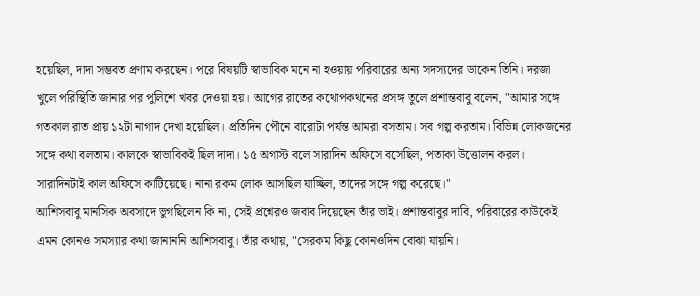হয়েছিল, দাদা সম্ভবত প্রণাম করছেন। পরে বিষয়টি স্বাভাবিক মনে না হওয়ায় পরিবারের অন্য সদস্যদের ডাকেন তিনি। দরজা খুলে পরিস্থিতি জানার পর পুলিশে খবর দেওয়া হয়। আগের রাতের কথোপকথনের প্রসঙ্গ তুলে প্রশান্তবাবু বলেন, "আমার সঙ্গে গতকাল রাত প্রায় ১২টা নাগাদ দেখা হয়েছিল। প্রতিদিন পৌনে বারোটা পর্যন্ত আমরা বসতাম। সব গল্প করতাম। বিভিন্ন লোকজনের সঙ্গে কথা বলতাম। কালকে স্বাভাবিকই ছিল দাদা। ১৫ অগাস্ট বলে সারাদিন অফিসে বসেছিল, পতাকা উত্তোলন করল। সারাদিনটাই কাল অফিসে কাটিয়েছে। নানা রকম লোক আসছিল যাচ্ছিল, তাদের সঙ্গে গল্প করেছে।"
আশিসবাবু মানসিক অবসাদে ভুগছিলেন কি না, সেই প্রশ্নেরও জবাব দিয়েছেন তাঁর ভাই। প্রশান্তবাবুর দাবি, পরিবারের কাউকেই এমন কোনও সমস্যার কথা জানাননি আশিসবাবু। তাঁর কথায়, "সেরকম কিছু কোনওদিন বোঝা যায়নি।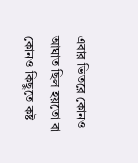এবার ভিতরে কোনও আঘাত ছিল হয়তো বা কোনও কিছুতে কষ্ট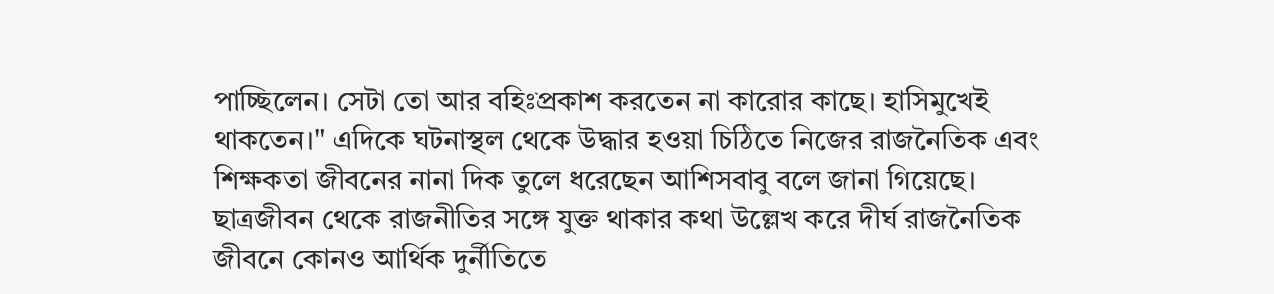পাচ্ছিলেন। সেটা তো আর বহিঃপ্রকাশ করতেন না কারোর কাছে। হাসিমুখেই থাকতেন।" এদিকে ঘটনাস্থল থেকে উদ্ধার হওয়া চিঠিতে নিজের রাজনৈতিক এবং শিক্ষকতা জীবনের নানা দিক তুলে ধরেছেন আশিসবাবু বলে জানা গিয়েছে। ছাত্রজীবন থেকে রাজনীতির সঙ্গে যুক্ত থাকার কথা উল্লেখ করে দীর্ঘ রাজনৈতিক জীবনে কোনও আর্থিক দুর্নীতিতে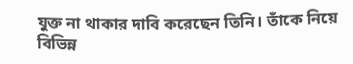যুক্ত না থাকার দাবি করেছেন তিনি। তাঁকে নিয়ে বিভিন্ন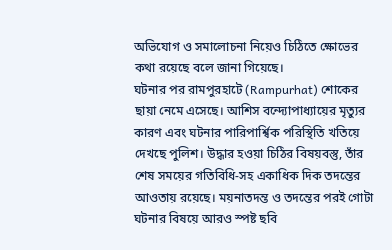অভিযোগ ও সমালোচনা নিয়েও চিঠিতে ক্ষোভের কথা রয়েছে বলে জানা গিয়েছে।
ঘটনার পর রামপুরহাটে (Rampurhat) শোকের ছায়া নেমে এসেছে। আশিস বন্দ্যোপাধ্যায়ের মৃত্যুর কারণ এবং ঘটনার পারিপার্শ্বিক পরিস্থিতি খতিয়ে দেখছে পুলিশ। উদ্ধার হওয়া চিঠির বিষয়বস্তু, তাঁর শেষ সময়ের গতিবিধি-সহ একাধিক দিক তদন্তের আওতায় রয়েছে। ময়নাতদন্ত ও তদন্তের পরই গোটা ঘটনার বিষয়ে আরও স্পষ্ট ছবি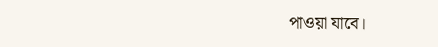পাওয়া যাবে।